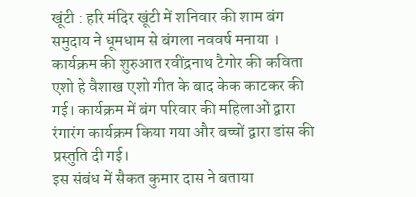खूंटी : हरि मंदिर खूंटी में शनिवार की शाम बंग समुदाय ने धूमधाम से बंगला नववर्ष मनाया । कार्यक्रम की शुरुआत रवींद्रनाथ टैगोर की कविता एशो हे वैशाख एशो गीत के बाद केक काटकर की गई। कार्यक्रम में बंग परिवार की महिलाओं द्वारा रंगारंग कार्यक्रम किया गया और बच्चों द्वारा डांस की प्रस्तुति दी गई।
इस संबंध में सैकत कुमार दास ने बताया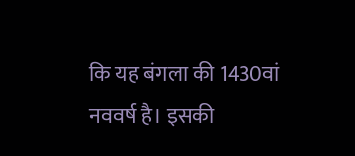कि यह बंगला की 1430वां नववर्ष है। इसकी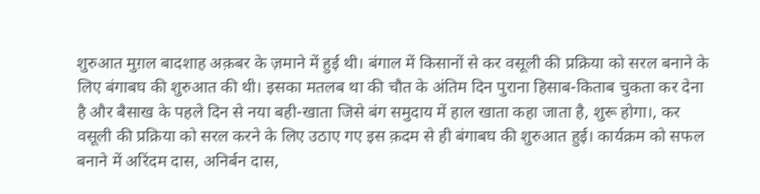शुरुआत मुग़ल बादशाह अक़बर के ज़माने में हुई थी। बंगाल में किसानों से कर वसूली की प्रक्रिया को सरल बनाने के लिए बंगाबघ की शुरुआत की थी। इसका मतलब था की चौत के अंतिम दिन पुराना हिसाब-किताब चुकता कर देना है और बैसाख के पहले दिन से नया बही-खाता जिसे बंग समुदाय में हाल खाता कहा जाता है, शुरू होगा।, कर वसूली की प्रक्रिया को सरल करने के लिए उठाए गए इस क़दम से ही बंगाबघ की शुरुआत हुई। कार्यक्रम को सफल बनाने में अरिंदम दास, अनिर्बन दास,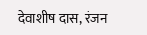देवाशीष दास, रंजन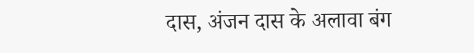दास, अंजन दास के अलावा बंग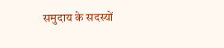समुदाय के सदस्यों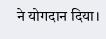ने योगदान दिया।